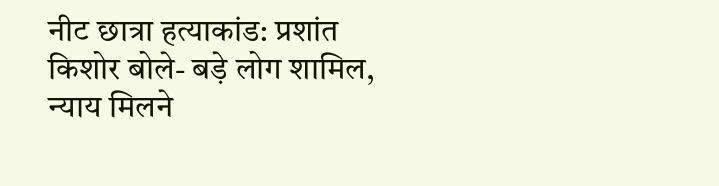नीट छात्रा हत्याकांड: प्रशांत किशोर बोले- बड़े लोग शामिल, न्याय मिलने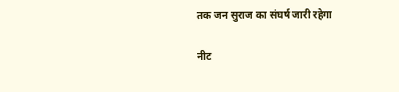तक जन सुराज का संघर्ष जारी रहेगा

नीट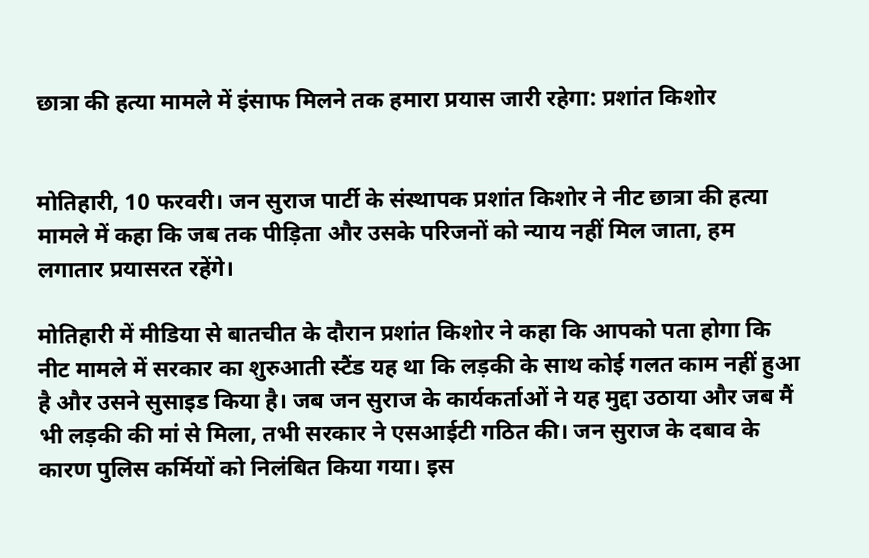छात्रा की हत्या मामले में इंसाफ मिलने तक हमारा प्रयास जारी रहेगा: प्रशांत किशोर


मोतिहारी, 10 फरवरी। जन सुराज पार्टी के संस्थापक प्रशांत किशोर ने नीट छात्रा की हत्या मामले में कहा कि जब तक पीड़िता और उसके परिजनों को न्याय नहीं मिल जाता, हम लगातार प्रयासरत रहेंगे।

मोतिहारी में मीडिया से बातचीत के दौरान प्रशांत किशोर ने कहा कि आपको पता होगा कि नीट मामले में सरकार का शुरुआती स्टैंड यह था कि लड़की के साथ कोई गलत काम नहीं हुआ है और उसने सुसाइड किया है। जब जन सुराज के कार्यकर्ताओं ने यह मुद्दा उठाया और जब मैं भी लड़की की मां से मिला, तभी सरकार ने एसआईटी गठित की। जन सुराज के दबाव के कारण पुलिस कर्मियों को निलंबित किया गया। इस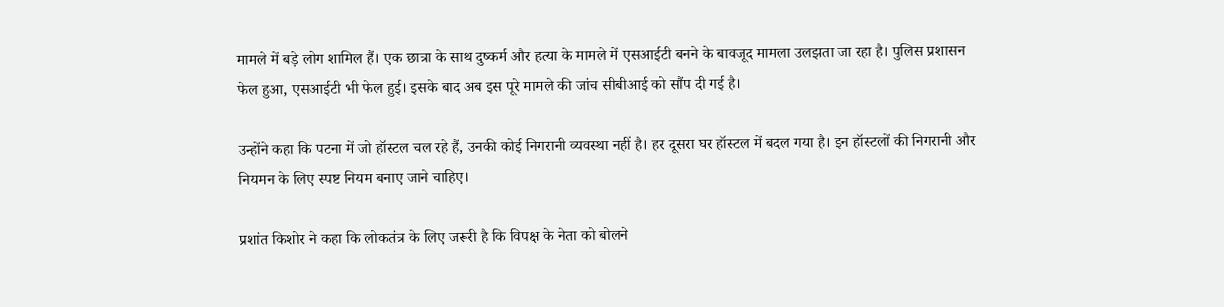मामले में बड़े लोग शामिल हैं। एक छात्रा के साथ दुष्कर्म और हत्या के मामले में एसआईटी बनने के बावजूद मामला उलझता जा रहा है। पुलिस प्रशासन फेल हुआ, एसआईटी भी फेल हुई। इसके बाद अब इस पूरे मामले की जांच सीबीआई को सौंप दी गई है।

उन्होंने कहा कि पटना में जो हॉस्टल चल रहे हैं, उनकी कोई निगरानी व्यवस्था नहीं है। हर दूसरा घर हॉस्टल में बदल गया है। इन हॉस्टलों की निगरानी और नियमन के लिए स्पष्ट नियम बनाए जाने चाहिए।

प्रशांत किशोर ने कहा कि लोकतंत्र के लिए जरूरी है कि विपक्ष के नेता को बोलने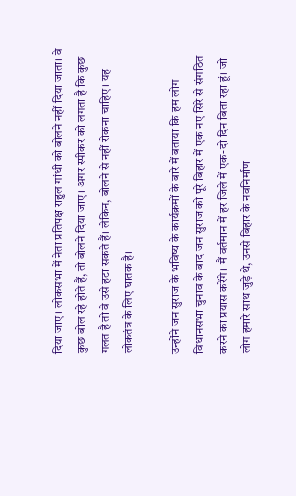दिया जाए। लोकसभा में नेता प्रतिपक्ष राहुल गांधी को बोलने नहीं दिया जाता। वे कुछ बोल रहे होते हैं, तो बोलने दिया जाए। अगर स्पीकर को लगता है कि कुछ गलत है तो वे उसे हटा सकते हैं। लेकिन, बोलने से नहीं रोकना चाहिए। यह लोकतंत्र के लिए घातक है।

उन्होंने जन सुराज के भविष्य के कार्यक्रमों के बारे में बताया कि हम लोग विधानसभा चुनाव के बाद जन सुराज को पूरे बिहार में एक नए सिरे से संगठित करने का प्रयास करेंगे। मैं वर्तमान में हर जिले में एक-दो दिन बिता रहा हूं। जो लोग हमारे साथ जुड़े थे, उनसे बिहार के नवनिर्माण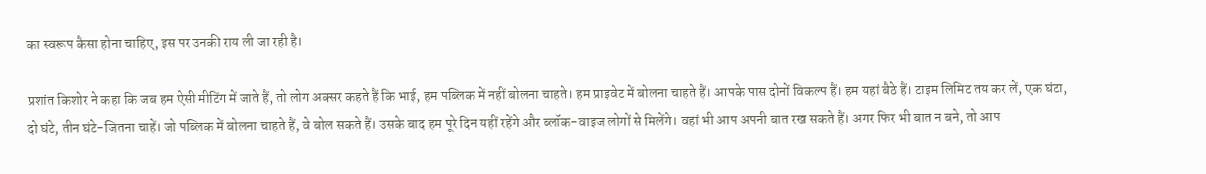का स्वरूप कैसा होना चाहिए, इस पर उनकी राय ली जा रही है।

प्रशांत किशोर ने कहा कि जब हम ऐसी मीटिंग में जाते हैं, तो लोग अक्सर कहते हैं कि भाई, हम पब्लिक में नहीं बोलना चाहते। हम प्राइवेट में बोलना चाहते हैं। आपके पास दोनों विकल्प हैं। हम यहां बैठे हैं। टाइम लिमिट तय कर लें, एक घंटा, दो घंटे, तीन घंटे-जितना चाहें। जो पब्लिक में बोलना चाहते हैं, वे बोल सकते हैं। उसके बाद हम पूरे दिन यहीं रहेंगे और ब्लॉक-वाइज लोगों से मिलेंगे। वहां भी आप अपनी बात रख सकते हैं। अगर फिर भी बात न बने, तो आप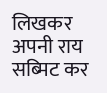लिखकर अपनी राय सब्मिट कर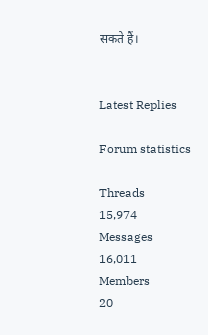सकते हैं।


Latest Replies

Forum statistics

Threads
15,974
Messages
16,011
Members
20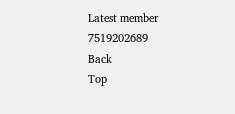Latest member
7519202689
Back
Top